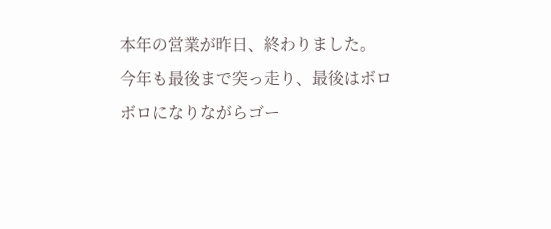本年の営業が昨日、終わりました。
今年も最後まで突っ走り、最後はボロボロになりながらゴー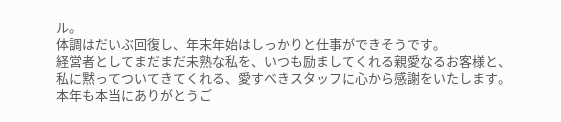ル。
体調はだいぶ回復し、年末年始はしっかりと仕事ができそうです。
経営者としてまだまだ未熟な私を、いつも励ましてくれる親愛なるお客様と、
私に黙ってついてきてくれる、愛すべきスタッフに心から感謝をいたします。
本年も本当にありがとうご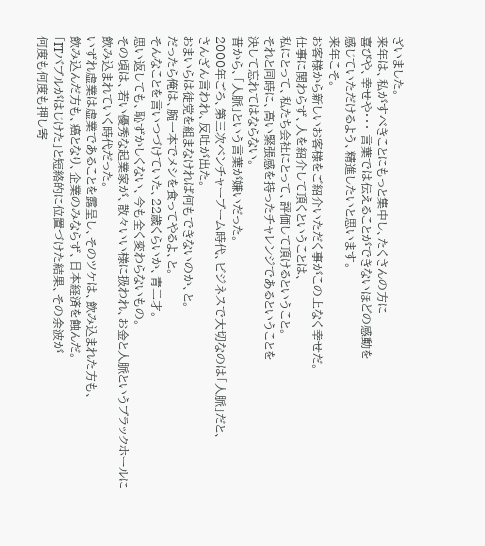ざいました。
来年は、私がすべきことにもっと集中し、たくさんの方に
喜びや、幸せや・・・ 言葉では伝えることができないほどの感動を
感じていただけるよう、精進したいと思います。
来年こそ。
お客様から新しいお客様をご紹介いただく事がこの上なく幸せだ。
仕事に関わらず、人を紹介して頂くということは、
私にとって、私たち会社にとって、評価して頂けるということ。
それと同時に、高い緊張感を持ったチャレンジであるということを
決して忘れてはならない。
昔から、「人脈」という言葉が嫌いだった。
2000年ごろ、第三次ベンチャーブーム時代、ビジネスで大切なのは「人脈」だと、
さんざん言われ、反吐が出た。
おまいらは徒党を組まなければ何もできないのか、と。
だったら俺は、腕一本でメシを食ってやるよ、と。
そんなことを言いつづけていた、22歳くらいか、青二才。
思い返しても、恥ずかしくない、今も全く変わらないもの。
その頃は、若い優秀な起業家が、散々いい様に扱われ、お金と人脈というブラックホールに
飲み込まれていく時代だった。
いずれ虚業は虚業であることを露呈し、そのツケは、飲み込まれた方も、
飲み込んだ方も、癌となり、企業のみならず、日本経済を蝕んだ。
「ITバブルがはじけた」と短絡的に位置づけた結果、その余波が
何度も何度も押し寄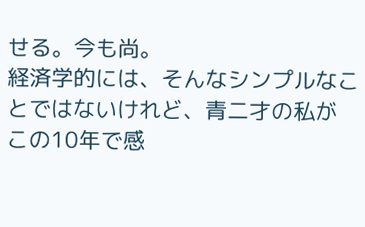せる。今も尚。
経済学的には、そんなシンプルなことではないけれど、青二才の私が
この10年で感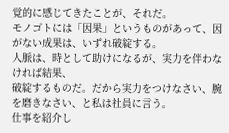覚的に感じてきたことが、それだ。
モノゴトには「因果」というものがあって、因がない成果は、いずれ破綻する。
人脈は、時として助けになるが、実力を伴わなければ結果、
破綻するものだ。だから実力をつけなさい、腕を磨きなさい、と私は社員に言う。
仕事を紹介し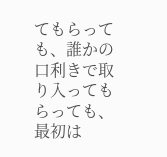てもらっても、誰かの口利きで取り入ってもらっても、
最初は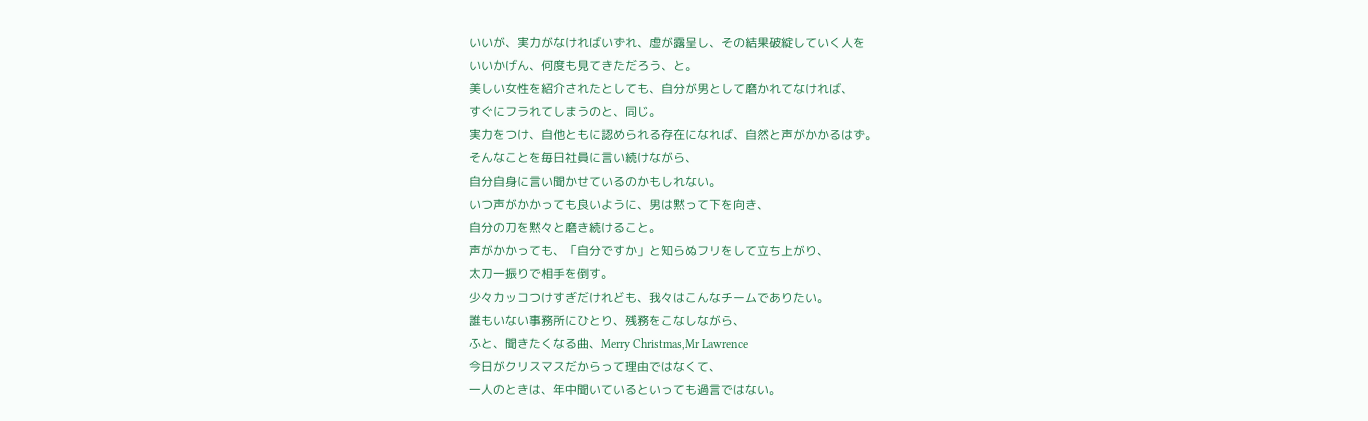いいが、実力がなければいずれ、虚が露呈し、その結果破綻していく人を
いいかげん、何度も見てきただろう、と。
美しい女性を紹介されたとしても、自分が男として磨かれてなければ、
すぐにフラれてしまうのと、同じ。
実力をつけ、自他ともに認められる存在になれば、自然と声がかかるはず。
そんなことを毎日社員に言い続けながら、
自分自身に言い聞かせているのかもしれない。
いつ声がかかっても良いように、男は黙って下を向き、
自分の刀を黙々と磨き続けること。
声がかかっても、「自分ですか」と知らぬフリをして立ち上がり、
太刀一振りで相手を倒す。
少々カッコつけすぎだけれども、我々はこんなチームでありたい。
誰もいない事務所にひとり、残務をこなしながら、
ふと、聞きたくなる曲、Merry Christmas,Mr Lawrence
今日がクリスマスだからって理由ではなくて、
一人のときは、年中聞いているといっても過言ではない。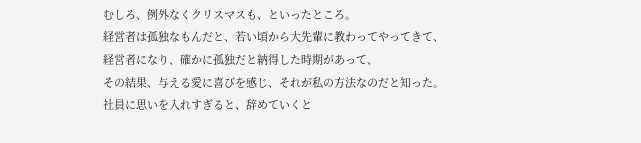むしろ、例外なくクリスマスも、といったところ。
経営者は孤独なもんだと、若い頃から大先輩に教わってやってきて、
経営者になり、確かに孤独だと納得した時期があって、
その結果、与える愛に喜びを感じ、それが私の方法なのだと知った。
社員に思いを入れすぎると、辞めていくと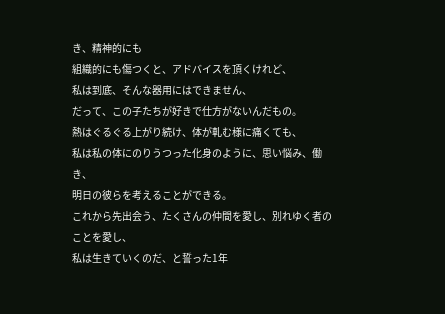き、精神的にも
組織的にも傷つくと、アドバイスを頂くけれど、
私は到底、そんな器用にはできません、
だって、この子たちが好きで仕方がないんだもの。
熱はぐるぐる上がり続け、体が軋む様に痛くても、
私は私の体にのりうつった化身のように、思い悩み、働き、
明日の彼らを考えることができる。
これから先出会う、たくさんの仲間を愛し、別れゆく者のことを愛し、
私は生きていくのだ、と誓った1年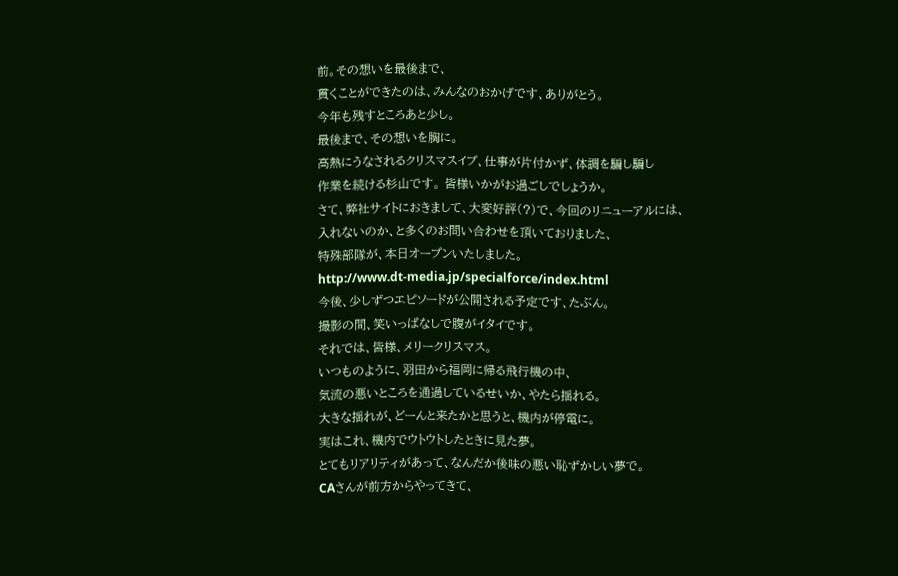前。その想いを最後まで、
貫くことができたのは、みんなのおかげです、ありがとう。
今年も残すところあと少し。
最後まで、その想いを胸に。
高熱にうなされるクリスマスイブ、仕事が片付かず、体調を騙し騙し
作業を続ける杉山です。 皆様いかがお過ごしでしょうか。
さて、弊社サイトにおきまして、大変好評(?)で、今回のリニューアルには、
入れないのか、と多くのお問い合わせを頂いておりました、
特殊部隊が、本日オープンいたしました。
http://www.dt-media.jp/specialforce/index.html
今後、少しずつエピソードが公開される予定です、たぶん。
撮影の間、笑いっぱなしで腹がイタイです。
それでは、皆様、メリークリスマス。
いつものように、羽田から福岡に帰る飛行機の中、
気流の悪いところを通過しているせいか、やたら揺れる。
大きな揺れが、どーんと来たかと思うと、機内が停電に。
実はこれ、機内でウトウトしたときに見た夢。
とてもリアリティがあって、なんだか後味の悪い恥ずかしい夢で。
CAさんが前方からやってきて、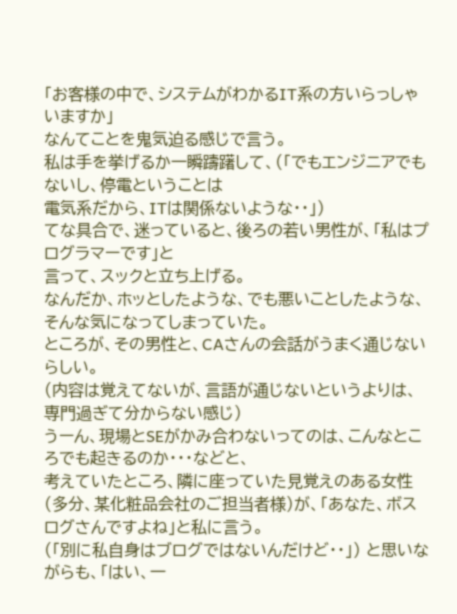「お客様の中で、システムがわかるIT系の方いらっしゃいますか」
なんてことを鬼気迫る感じで言う。
私は手を挙げるか一瞬躊躇して、(「でもエンジニアでもないし、停電ということは
電気系だから、ITは関係ないような・・」)
てな具合で、迷っていると、後ろの若い男性が、「私はプログラマーです」と
言って、スックと立ち上げる。
なんだか、ホッとしたような、でも悪いことしたような、そんな気になってしまっていた。
ところが、その男性と、CAさんの会話がうまく通じないらしい。
(内容は覚えてないが、言語が通じないというよりは、専門過ぎて分からない感じ)
うーん、現場とSEがかみ合わないってのは、こんなところでも起きるのか・・・などと、
考えていたところ、隣に座っていた見覚えのある女性(多分、某化粧品会社のご担当者様)が、「あなた、ボスログさんですよね」と私に言う。
(「別に私自身はブログではないんだけど・・」) と思いながらも、「はい、一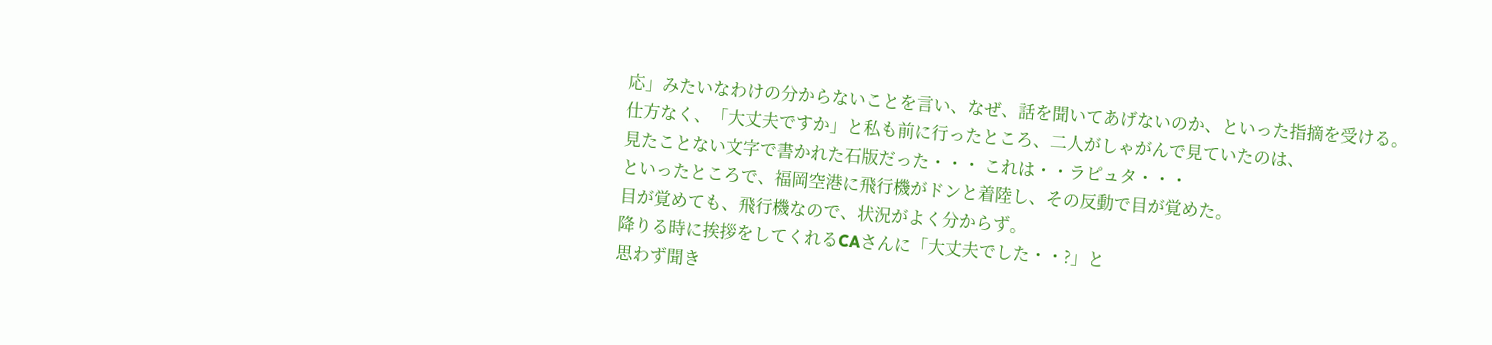応」みたいなわけの分からないことを言い、なぜ、話を聞いてあげないのか、といった指摘を受ける。
仕方なく、「大丈夫ですか」と私も前に行ったところ、二人がしゃがんで見ていたのは、
見たことない文字で書かれた石版だった・・・ これは・・ラピュタ・・・
といったところで、福岡空港に飛行機がドンと着陸し、その反動で目が覚めた。
目が覚めても、飛行機なので、状況がよく分からず。
降りる時に挨拶をしてくれるCAさんに「大丈夫でした・・?」と
思わず聞き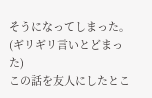そうになってしまった。(ギリギリ言いとどまった)
この話を友人にしたとこ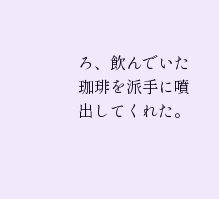ろ、飲んでいた珈琲を派手に噴出してくれた。